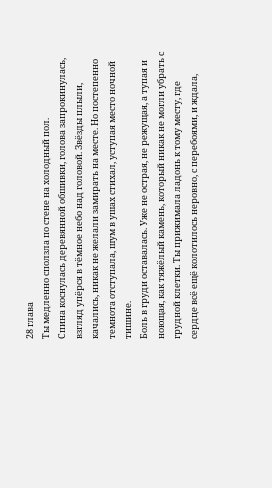28 глава
Ты медленно сползла по стене на холодный пол.
Спина коснулась деревянной обшивки, голова запрокинулась, взгляд упёрся в тёмное небо над головой. Звёзды плыли, качались, никак не желали замирать на месте. Но постепенно темнота отступала, шум в ушах стихал, уступая место ночной тишине.
Боль в груди оставалась. Уже не острая, не режущая, а тупая и ноющая, как тяжёлый камень, который никак не могли убрать с грудной клетки. Ты прижимала ладонь к тому месту, где сердце всё ещё колотилось неровно, с перебоями, и ждала,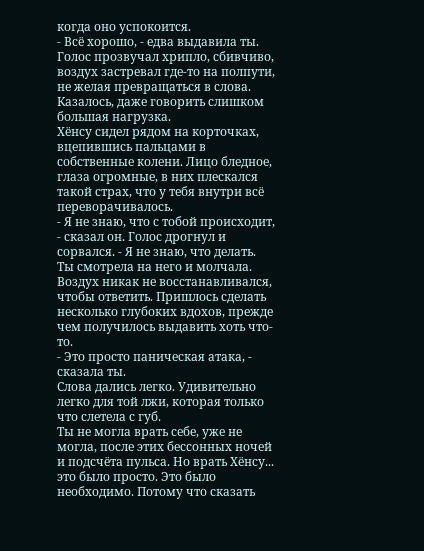когда оно успокоится.
- Всё хорошо, - едва выдавила ты.
Голос прозвучал хрипло, сбивчиво, воздух застревал где-то на полпути, не желая превращаться в слова. Казалось, даже говорить слишком большая нагрузка.
Хёнсу сидел рядом на корточках, вцепившись пальцами в собственные колени. Лицо бледное, глаза огромные, в них плескался такой страх, что у тебя внутри всё переворачивалось.
- Я не знаю, что с тобой происходит, - сказал он. Голос дрогнул и сорвался. - Я не знаю, что делать.
Ты смотрела на него и молчала. Воздух никак не восстанавливался, чтобы ответить. Пришлось сделать несколько глубоких вдохов, прежде чем получилось выдавить хоть что-то.
- Это просто паническая атака, - сказала ты.
Слова дались легко. Удивительно легко для той лжи, которая только что слетела с губ.
Ты не могла врать себе, уже не могла, после этих бессонных ночей и подсчёта пульса. Но врать Хёнсу... это было просто. Это было необходимо. Потому что сказать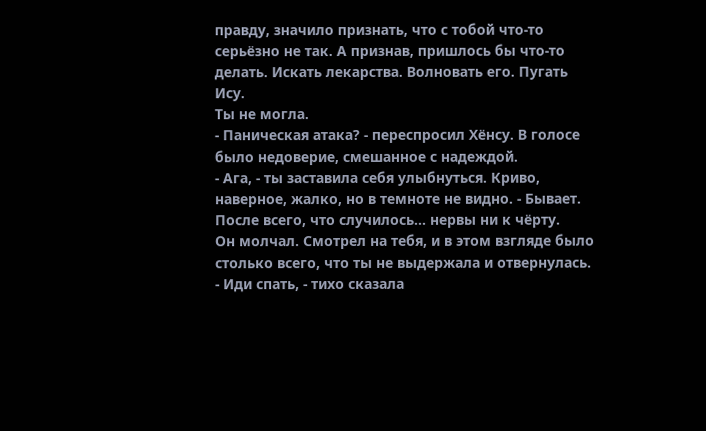правду, значило признать, что с тобой что-то серьёзно не так. А признав, пришлось бы что-то делать. Искать лекарства. Волновать его. Пугать Ису.
Ты не могла.
- Паническая атака? - переспросил Хёнсу. В голосе было недоверие, смешанное с надеждой.
- Ага, - ты заставила себя улыбнуться. Криво, наверное, жалко, но в темноте не видно. - Бывает. После всего, что случилось... нервы ни к чёрту.
Он молчал. Смотрел на тебя, и в этом взгляде было столько всего, что ты не выдержала и отвернулась.
- Иди спать, - тихо сказала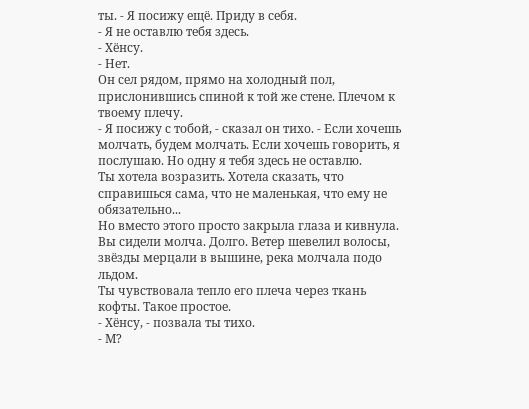ты. - Я посижу ещё. Приду в себя.
- Я не оставлю тебя здесь.
- Хёнсу.
- Нет.
Он сел рядом, прямо на холодный пол, прислонившись спиной к той же стене. Плечом к твоему плечу.
- Я посижу с тобой, - сказал он тихо. - Если хочешь молчать, будем молчать. Если хочешь говорить, я послушаю. Но одну я тебя здесь не оставлю.
Ты хотела возразить. Хотела сказать, что справишься сама, что не маленькая, что ему не обязательно...
Но вместо этого просто закрыла глаза и кивнула.
Вы сидели молча. Долго. Ветер шевелил волосы, звёзды мерцали в вышине, река молчала подо льдом.
Ты чувствовала тепло его плеча через ткань кофты. Такое простое.
- Хёнсу, - позвала ты тихо.
- М?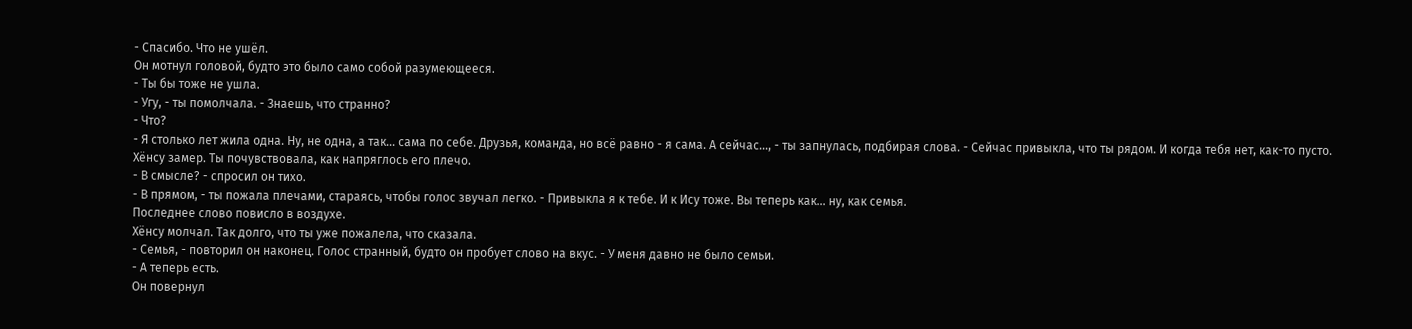- Спасибо. Что не ушёл.
Он мотнул головой, будто это было само собой разумеющееся.
- Ты бы тоже не ушла.
- Угу, - ты помолчала. - Знаешь, что странно?
- Что?
- Я столько лет жила одна. Ну, не одна, а так... сама по себе. Друзья, команда, но всё равно - я сама. А сейчас..., - ты запнулась, подбирая слова. - Сейчас привыкла, что ты рядом. И когда тебя нет, как-то пусто.
Хёнсу замер. Ты почувствовала, как напряглось его плечо.
- В смысле? - спросил он тихо.
- В прямом, - ты пожала плечами, стараясь, чтобы голос звучал легко. - Привыкла я к тебе. И к Ису тоже. Вы теперь как... ну, как семья.
Последнее слово повисло в воздухе.
Хёнсу молчал. Так долго, что ты уже пожалела, что сказала.
- Семья, - повторил он наконец. Голос странный, будто он пробует слово на вкус. - У меня давно не было семьи.
- А теперь есть.
Он повернул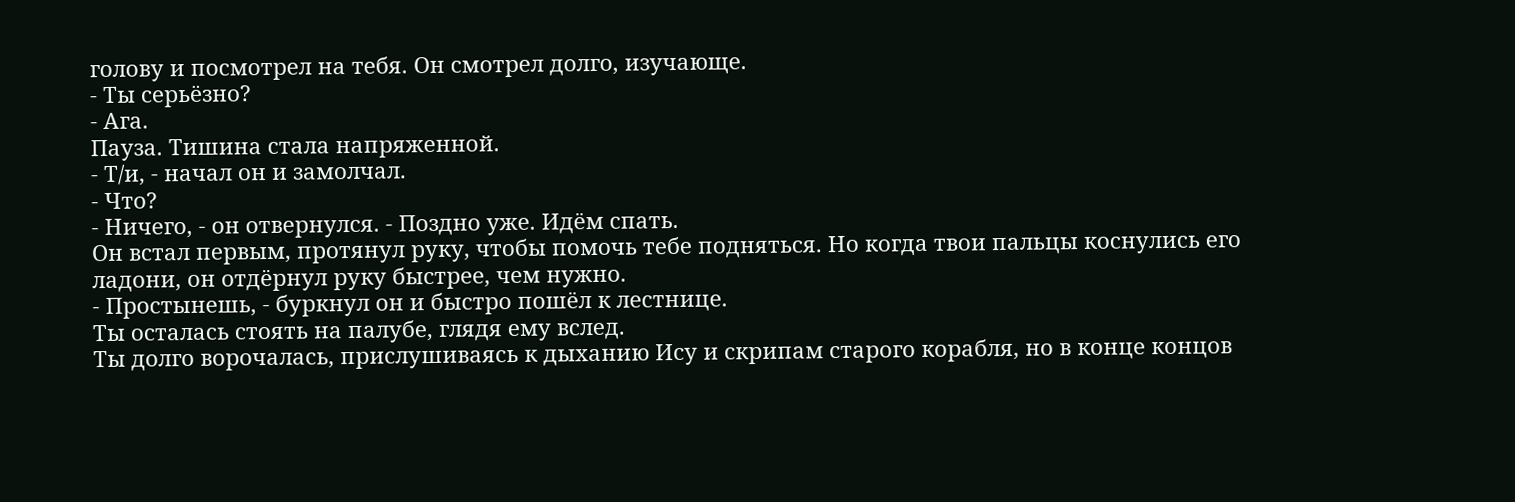голову и посмотрел на тебя. Он смотрел долго, изучающе.
- Ты серьёзно?
- Ага.
Пауза. Тишина стала напряженной.
- Т/и, - начал он и замолчал.
- Что?
- Ничего, - он отвернулся. - Поздно уже. Идём спать.
Он встал первым, протянул руку, чтобы помочь тебе подняться. Но когда твои пальцы коснулись его ладони, он отдёрнул руку быстрее, чем нужно.
- Простынешь, - буркнул он и быстро пошёл к лестнице.
Ты осталась стоять на палубе, глядя ему вслед.
Ты долго ворочалась, прислушиваясь к дыханию Ису и скрипам старого корабля, но в конце концов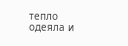тепло одеяла и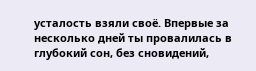усталость взяли своё. Впервые за несколько дней ты провалилась в глубокий сон, без сновидений,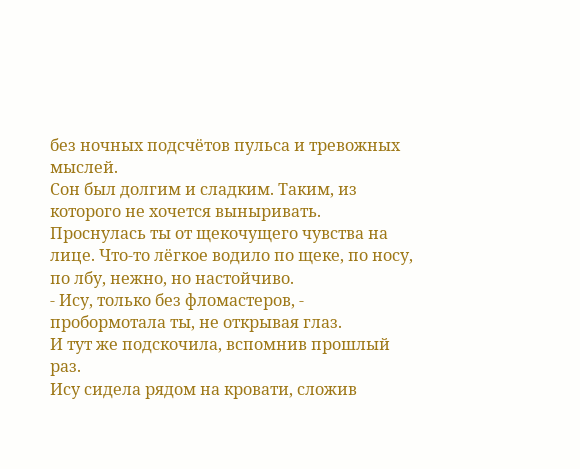без ночных подсчётов пульса и тревожных мыслей.
Сон был долгим и сладким. Таким, из которого не хочется выныривать.
Проснулась ты от щекочущего чувства на лице. Что-то лёгкое водило по щеке, по носу, по лбу, нежно, но настойчиво.
- Ису, только без фломастеров, - пробормотала ты, не открывая глаз.
И тут же подскочила, вспомнив прошлый раз.
Ису сидела рядом на кровати, сложив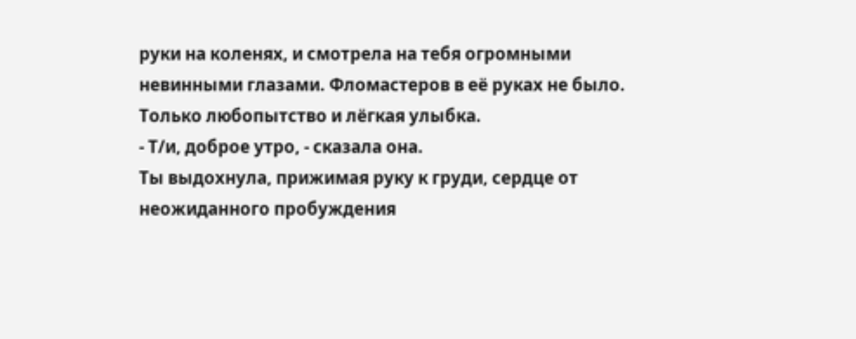руки на коленях, и смотрела на тебя огромными невинными глазами. Фломастеров в её руках не было. Только любопытство и лёгкая улыбка.
- Т/и, доброе утро, - сказала она.
Ты выдохнула, прижимая руку к груди, сердце от неожиданного пробуждения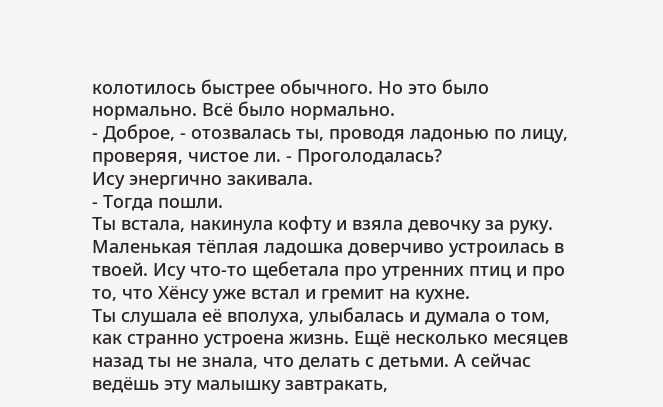колотилось быстрее обычного. Но это было нормально. Всё было нормально.
- Доброе, - отозвалась ты, проводя ладонью по лицу, проверяя, чистое ли. - Проголодалась?
Ису энергично закивала.
- Тогда пошли.
Ты встала, накинула кофту и взяла девочку за руку. Маленькая тёплая ладошка доверчиво устроилась в твоей. Ису что-то щебетала про утренних птиц и про то, что Хёнсу уже встал и гремит на кухне.
Ты слушала её вполуха, улыбалась и думала о том, как странно устроена жизнь. Ещё несколько месяцев назад ты не знала, что делать с детьми. А сейчас ведёшь эту малышку завтракать,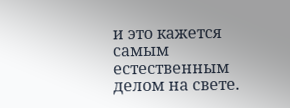и это кажется самым естественным делом на свете.